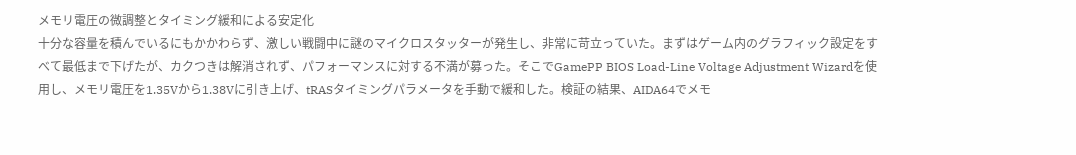メモリ電圧の微調整とタイミング緩和による安定化
十分な容量を積んでいるにもかかわらず、激しい戦闘中に謎のマイクロスタッターが発生し、非常に苛立っていた。まずはゲーム内のグラフィック設定をすべて最低まで下げたが、カクつきは解消されず、パフォーマンスに対する不満が募った。そこでGamePP BIOS Load-Line Voltage Adjustment Wizardを使用し、メモリ電圧を1.35Vから1.38Vに引き上げ、tRASタイミングパラメータを手動で緩和した。検証の結果、AIDA64でメモ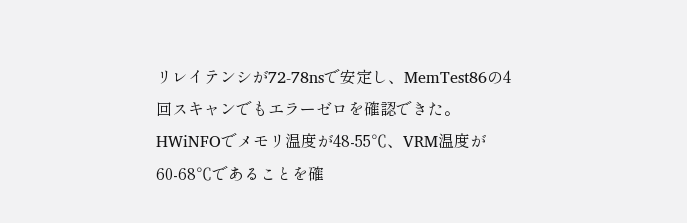リレイテンシが72-78nsで安定し、MemTest86の4回スキャンでもエラーゼロを確認できた。HWiNFOでメモリ温度が48-55℃、VRM温度が60-68℃であることを確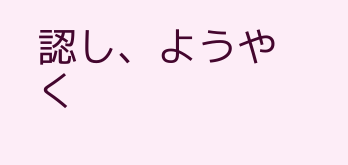認し、ようやく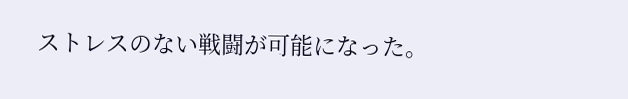ストレスのない戦闘が可能になった。